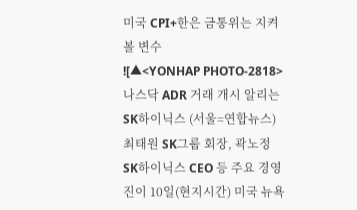미국 CPI+한은 금통위는 지켜볼 변수
![▲<YONHAP PHOTO-2818> 나스닥 ADR 거래 개시 알리는 SK하이닉스 (서울=연합뉴스) 최태원 SK그룹 회장, 곽노정 SK하이닉스 CEO 등 주요 경영진이 10일(현지시간) 미국 뉴욕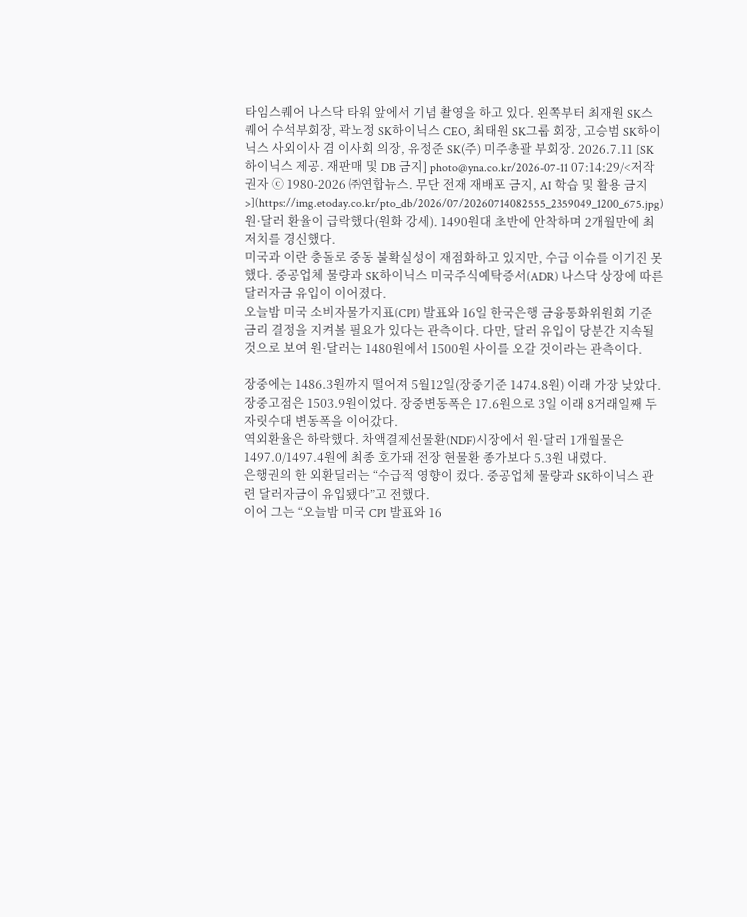타임스퀘어 나스닥 타워 앞에서 기념 촬영을 하고 있다. 왼쪽부터 최재원 SK스퀘어 수석부회장, 곽노정 SK하이닉스 CEO, 최태원 SK그룹 회장, 고승범 SK하이닉스 사외이사 겸 이사회 의장, 유정준 SK(주) 미주총괄 부회장. 2026.7.11 [SK하이닉스 제공. 재판매 및 DB 금지] photo@yna.co.kr/2026-07-11 07:14:29/<저작권자 ⓒ 1980-2026 ㈜연합뉴스. 무단 전재 재배포 금지, AI 학습 및 활용 금지>](https://img.etoday.co.kr/pto_db/2026/07/20260714082555_2359049_1200_675.jpg)
원·달러 환율이 급락했다(원화 강세). 1490원대 초반에 안착하며 2개월만에 최저치를 경신했다.
미국과 이란 충돌로 중동 불확실성이 재점화하고 있지만, 수급 이슈를 이기진 못했다. 중공업체 물량과 SK하이닉스 미국주식예탁증서(ADR) 나스닥 상장에 따른 달러자금 유입이 이어졌다.
오늘밤 미국 소비자물가지표(CPI) 발표와 16일 한국은행 금융통화위원회 기준금리 결정을 지켜볼 필요가 있다는 관측이다. 다만, 달러 유입이 당분간 지속될 것으로 보여 원·달러는 1480원에서 1500원 사이를 오갈 것이라는 관측이다.

장중에는 1486.3원까지 떨어져 5월12일(장중기준 1474.8원) 이래 가장 낮았다. 장중고점은 1503.9원이었다. 장중변동폭은 17.6원으로 3일 이래 8거래일째 두자릿수대 변동폭을 이어갔다.
역외환율은 하락했다. 차액결제선물환(NDF)시장에서 원·달러 1개월물은 1497.0/1497.4원에 최종 호가돼 전장 현물환 종가보다 5.3원 내렸다.
은행권의 한 외환딜러는 “수급적 영향이 컸다. 중공업체 물량과 SK하이닉스 관련 달러자금이 유입됐다”고 전했다.
이어 그는 “오늘밤 미국 CPI 발표와 16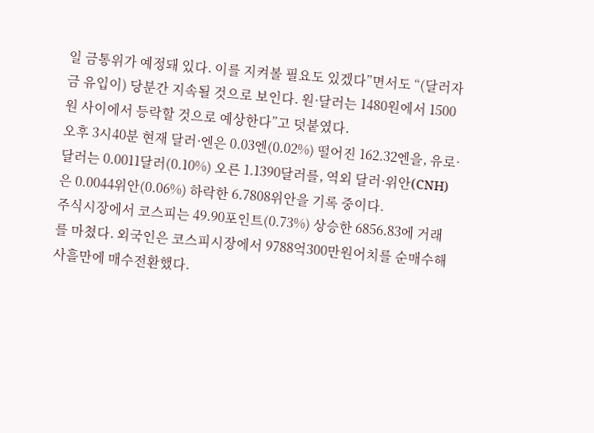일 금통위가 예정돼 있다. 이를 지켜볼 필요도 있겠다”면서도 “(달러자금 유입이) 당분간 지속될 것으로 보인다. 원·달러는 1480원에서 1500원 사이에서 등락할 것으로 예상한다”고 덧붙였다.
오후 3시40분 현재 달러·엔은 0.03엔(0.02%) 떨어진 162.32엔을, 유로·달러는 0.0011달러(0.10%) 오른 1.1390달러를, 역외 달러·위안(CNH)은 0.0044위안(0.06%) 하락한 6.7808위안을 기록 중이다.
주식시장에서 코스피는 49.90포인트(0.73%) 상승한 6856.83에 거래를 마쳤다. 외국인은 코스피시장에서 9788억300만원어치를 순매수해 사흘만에 매수전환했다.